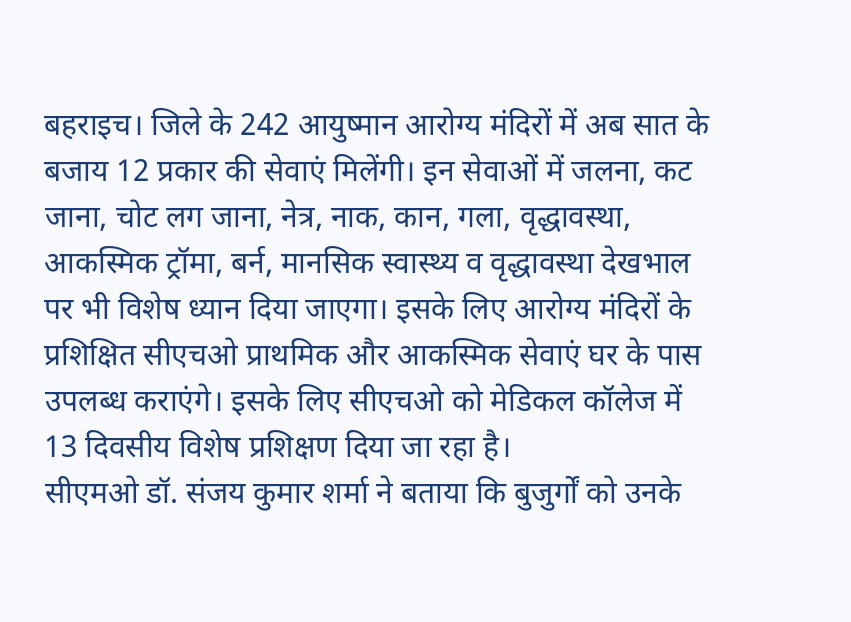बहराइच। जिले के 242 आयुष्मान आरोग्य मंदिरों में अब सात के बजाय 12 प्रकार की सेवाएं मिलेंगी। इन सेवाओं में जलना, कट जाना, चोट लग जाना, नेत्र, नाक, कान, गला, वृद्धावस्था, आकस्मिक ट्रॉमा, बर्न, मानसिक स्वास्थ्य व वृद्धावस्था देखभाल पर भी विशेष ध्यान दिया जाएगा। इसके लिए आरोग्य मंदिरों के प्रशिक्षित सीएचओ प्राथमिक और आकस्मिक सेवाएं घर के पास उपलब्ध कराएंगे। इसके लिए सीएचओ को मेडिकल कॉलेज में 13 दिवसीय विशेष प्रशिक्षण दिया जा रहा है।
सीएमओ डॉ. संजय कुमार शर्मा ने बताया कि बुजुर्गों को उनके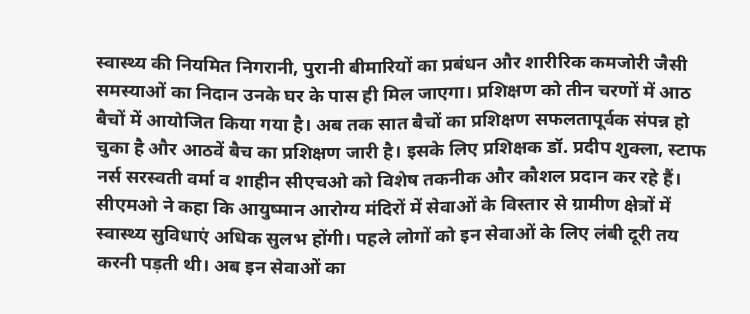स्वास्थ्य की नियमित निगरानी, पुरानी बीमारियों का प्रबंधन और शारीरिक कमजोरी जैसी समस्याओं का निदान उनके घर के पास ही मिल जाएगा। प्रशिक्षण को तीन चरणों में आठ बैचों में आयोजित किया गया है। अब तक सात बैचों का प्रशिक्षण सफलतापूर्वक संपन्न हो चुका है और आठवें बैच का प्रशिक्षण जारी है। इसके लिए प्रशिक्षक डॉ. प्रदीप शुक्ला, स्टाफ नर्स सरस्वती वर्मा व शाहीन सीएचओ को विशेष तकनीक और कौशल प्रदान कर रहे हैं। सीएमओ ने कहा कि आयुष्मान आरोग्य मंदिरों में सेवाओं के विस्तार से ग्रामीण क्षेत्रों में स्वास्थ्य सुविधाएं अधिक सुलभ होंगी। पहले लोगों को इन सेवाओं के लिए लंबी दूरी तय करनी पड़ती थी। अब इन सेवाओं का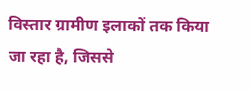विस्तार ग्रामीण इलाकों तक किया जा रहा है, जिससे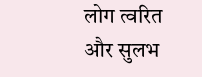लोग त्वरित और सुलभ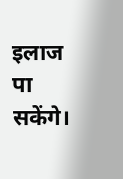इलाज पा सकेंगे।